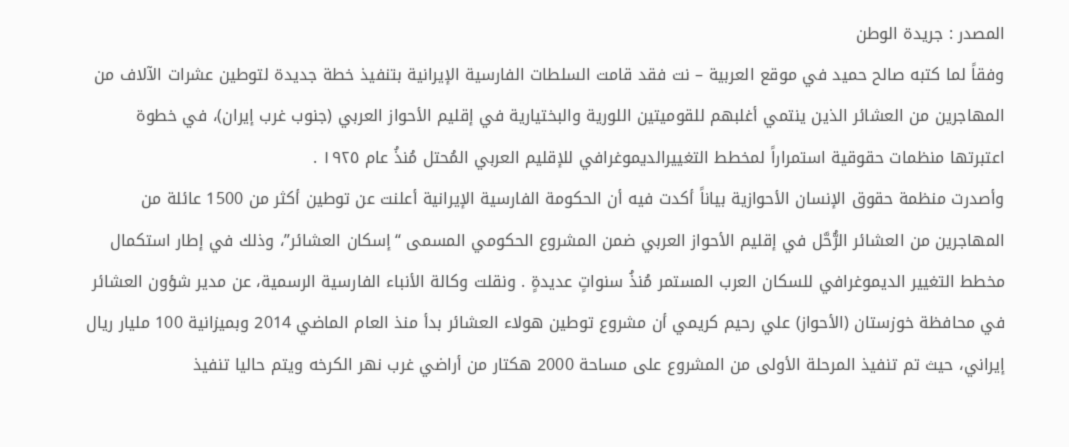المصدر : جريدة الوطن
وفقاً لما كتبه صالح حميد في موقع العربية – نت فقد قامت السلطات الفارسية الإيرانية بتنفيذ خطة جديدة لتوطين عشرات الآلاف من المهاجرين من العشائر الذين ينتمي أغلبهم للقوميتين اللورية والبختيارية في إقليم الأحواز العربي (جنوب غرب إيران)، في خطوة اعتبرتها منظمات حقوقية استمراراً لمخطط التغييرالديموغرافي للإقليم العربي المُحتل مُنذُ عام ١٩٢٥ .
وأصدرت منظمة حقوق الإنسان الأحوازية بياناً أكدت فيه أن الحكومة الفارسية الإيرانية أعلنت عن توطين أكثر من 1500 عائلة من المهاجرين من العشائر الرُّحَّل في إقليم الأحواز العربي ضمن المشروع الحكومي المسمى “إسكان العشائر”، وذلك في إطار استكمال مخطط التغيير الديموغرافي للسكان العرب المستمر مُنذُ سنواتٍ عديدةٍ . ونقلت وكالة الأنباء الفارسية الرسمية، عن مدير شؤون العشائر في محافظة خوزستان (الأحواز) علي رحيم كريمي أن مشروع توطين هولاء العشائر بدأ منذ العام الماضي 2014 وبميزانية 100 مليار ريال إيراني، حيث تم تنفيذ المرحلة الأولى من المشروع على مساحة 2000 هكتار من أراضي غرب نهر الكرخه ويتم حاليا تنفيذ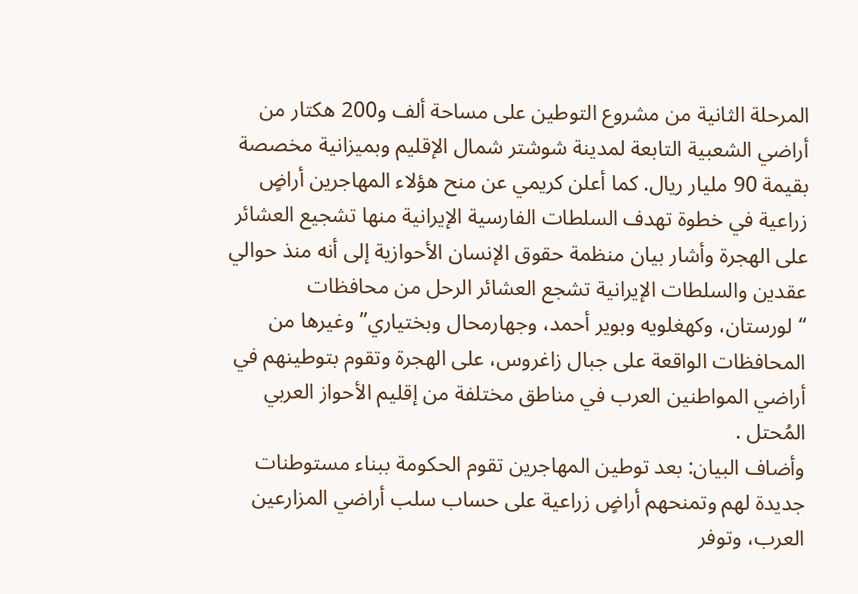المرحلة الثانية من مشروع التوطين على مساحة ألف و200 هكتار من أراضي الشعبية التابعة لمدينة شوشتر شمال الإقليم وبميزانية مخصصة بقيمة 90 مليار ريال. كما أعلن كريمي عن منح هؤلاء المهاجرين أراضٍ زراعية في خطوة تهدف السلطات الفارسية الإيرانية منها تشجيع العشائر على الهجرة وأشار بيان منظمة حقوق الإنسان الأحوازية إلى أنه منذ حوالي عقدين والسلطات الإيرانية تشجع العشائر الرحل من محافظات “لورستان، وكهغلويه وبوير أحمد، وجهارمحال وبختياري” وغيرها من المحافظات الواقعة على جبال زاغروس، على الهجرة وتقوم بتوطينهم في أراضي المواطنين العرب في مناطق مختلفة من إقليم الأحواز العربي المُحتل .
وأضاف البيان: بعد توطين المهاجرين تقوم الحكومة ببناء مستوطنات جديدة لهم وتمنحهم أراضٍ زراعية على حساب سلب أراضي المزارعين العرب، وتوفر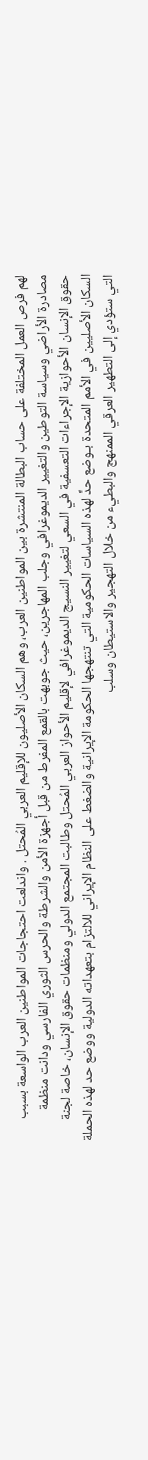لهم فرص العمل المختلفة على حساب البطالة المنتشرة بين المواطنين العرب، وهم السكان الأصليون للإقليم العربي المُحتل . واندلعت احتجاجات المواطنين العرب الواسعة بسبب مصادرة الأراضي وسياسة التوطين والتغيير الديموغرافي وجلب المهاجرين، حيث جوبهت بالقمع المفرط من قبل أجهزة الأمن والشرطة والحرس الثوري الفارسي ودانت منظمة حقوق الإنسان الأحوازية الإجراءات التعسفية في السعي لتغيير النسيج الديموغرافي لإقليم الأحواز العربي المُحتل وطالبت المجتمع الدولي ومنظمات حقوق الإنسان، خاصة لجنة السكان الأصليين في الأمم المتحدة بـوضع حدٍّ لهذه السياسات الحكومية التي تنتهجها الحكومة الإيرانية والضغط على النظام الإيراني للالتزام بتعهداته الدولية ووضع حد لهذه الحملة التي ستؤدي إلى التطهير العرقي الممنهج والبطيء من خلال التهجير والاستيطان وسلب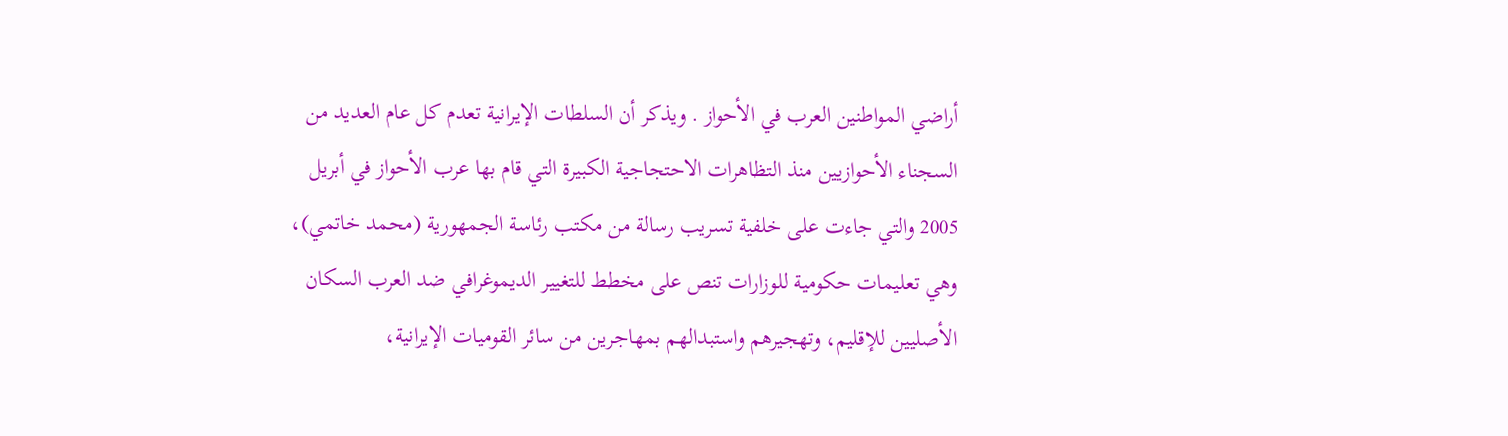أراضي المواطنين العرب في الأحواز . ويذكر أن السلطات الإيرانية تعدم كل عام العديد من السجناء الأحوازيين منذ التظاهرات الاحتجاجية الكبيرة التي قام بها عرب الأحواز في أبريل 2005 والتي جاءت على خلفية تسريب رسالة من مكتب رئاسة الجمهورية (محمد خاتمي)، وهي تعليمات حكومية للوزارات تنص على مخطط للتغيير الديموغرافي ضد العرب السكان الأصليين للإقليم، وتهجيرهم واستبدالهم بمهاجرين من سائر القوميات الإيرانية،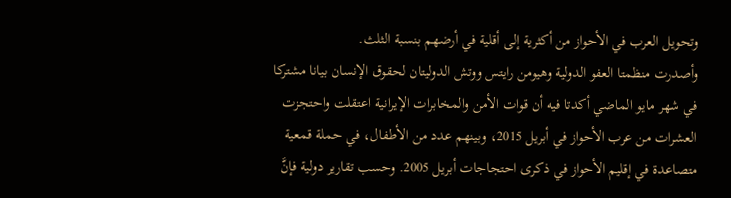وتحويل العرب في الأحواز من أكثرية إلى أقلية في أرضهم بنسبة الثلث.
وأصدرت منظمتا العفو الدولية وهيومن رايتس ووتش الدوليتان لحقوق الإنسان بيانا مشتركا في شهر مايو الماضي أكدتا فيه أن قوات الأمن والمخابرات الإيرانية اعتقلت واحتجزت العشرات من عرب الأحواز في أبريل 2015، وبينهم عدد من الأطفال، في حملة قمعية متصاعدة في إقليم الأحواز في ذكرى احتجاجات أبريل 2005. وحسب تقارير دولية فإنَّ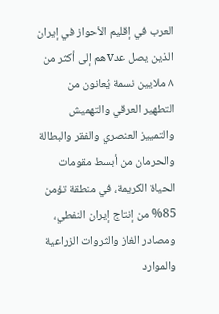العرب في إقليم الأحواز في إيران الذين يصل عدvهم إلى أكثر من ٨ ملايين نسمة يُعانون من التطهير العرقي والتهميش والتمييز العنصري والفقر والبطالة والحرمان من أبسط مقومات الحياة الكريمة، في منطقة تؤمن 85% من إنتاج إيران النفطي، ومصادر الغاز والثروات الزراعية والموارد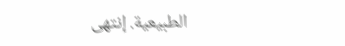الطبيعية. إنتهى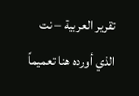تقرير العربية – نت الذي أورده هنا تعميماً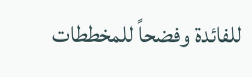للفائدة وفضحاً للمخططات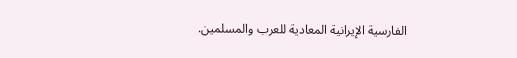الفارسية الإيرانية المعادية للعرب والمسلمين.